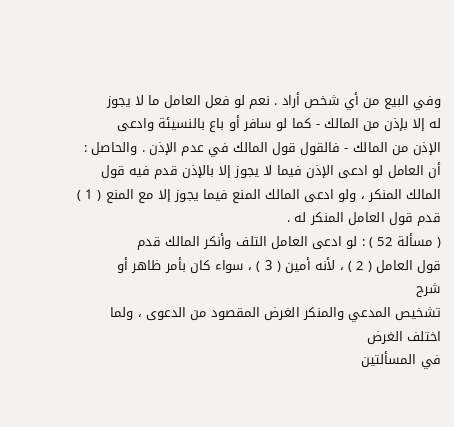وفي البيع من أي شخص أراد . نعم لو فعل العامل ما لا يجوز
له إلا بإذن من المالك - كما لو سافر أو باع بالنسيئة وادعى
الإذن من المالك - فالقول قول المالك في عدم الإذن . والحاصل :
أن العامل لو ادعى الإذن فيما لا يجوز إلا بالإذن قدم فيه قول
المالك المنكر ، ولو ادعى المالك المنع فيما يجوز إلا مع المنع ( 1 )
قدم قول العامل المنكر له .
( مسألة 52 ) : لو ادعى العامل التلف وأنكر المالك قدم
قول العامل ( 2 ) ، لأنه أمين ( 3 ) ، سواء كان بأمر ظاهر أو
شرح
تشخيص المدعي والمنكر الغرض المقصود من الدعوى ، ولما اختلف الغرض
في المسألتين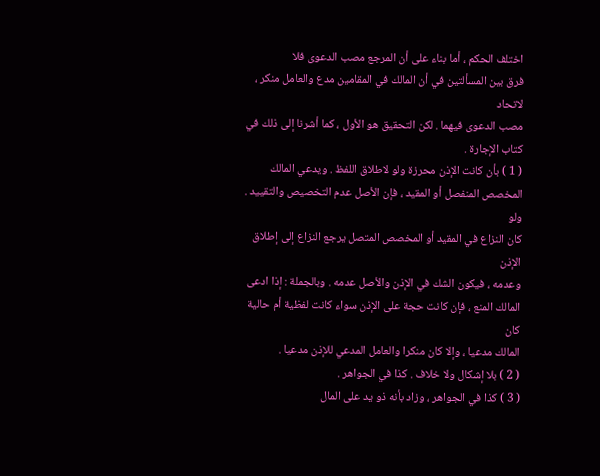اختلف الحكم ، أما بناء على أن المرجع مصب الدعوى فلا
فرق بين المسألتين في أن المالك في المقامين مدع والعامل منكر ، لاتحاد
مصب الدعوى فيهما . لكن التحقيق هو الأول ، كما أشرنا إلى ذلك في
كتاب الإجارة .
( 1 ) بأن كانت الإذن محرزة ولو لاطلاق اللفظ . ويدعي المالك
المخصص المنفصل أو المقيد ، فإن الأصل عدم التخصيص والتقييد . ولو
كان النزاع في المقيد أو المخصص المتصل يرجع النزاع إلى إطلاق الإذن
وعدمه ، فيكون الشك في الإذن والأصل عدمه . وبالجملة : إذا ادعى
المالك المنع ، فإن كانت حجة على الإذن سواء كانت لفظية أم حالية كان
المالك مدعيا ، وإلا كان منكرا والعامل المدعي للإذن مدعيا .
( 2 ) بلا إشكال ولا خلاف . كذا في الجواهر .
( 3 ) كذا في الجواهر ، وزاد بأنه ذو يد على المال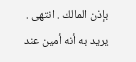بإذن المالك . انتهى .
يريد به أنه أمين عند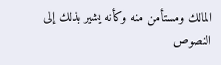المالك ومستأمن منه وكأنه يشير بذلك إلى النصوص